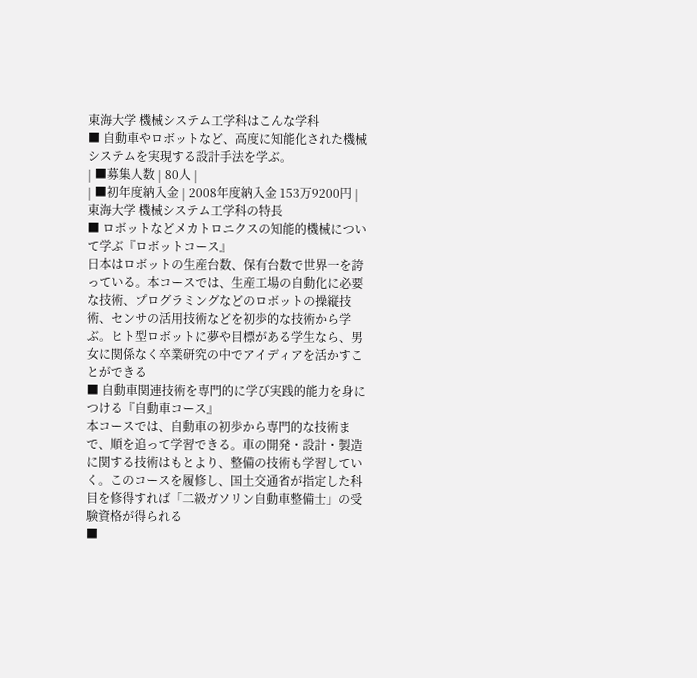東海大学 機械システム工学科はこんな学科
■ 自動車やロボットなど、高度に知能化された機械システムを実現する設計手法を学ぶ。
| ■募集人数 | 80人 |
| ■初年度納入金 | 2008年度納入金 153万9200円 |
東海大学 機械システム工学科の特長
■ ロボットなどメカトロニクスの知能的機械について学ぶ『ロボットコース』
日本はロボットの生産台数、保有台数で世界一を誇っている。本コースでは、生産工場の自動化に必要な技術、プログラミングなどのロボットの操縦技術、センサの活用技術などを初歩的な技術から学ぶ。ヒト型ロボットに夢や目標がある学生なら、男女に関係なく卒業研究の中でアイディアを活かすことができる
■ 自動車関連技術を専門的に学び実践的能力を身につける『自動車コース』
本コースでは、自動車の初歩から専門的な技術まで、順を追って学習できる。車の開発・設計・製造に関する技術はもとより、整備の技術も学習していく。このコースを履修し、国土交通省が指定した科目を修得すれば「二級ガソリン自動車整備士」の受験資格が得られる
■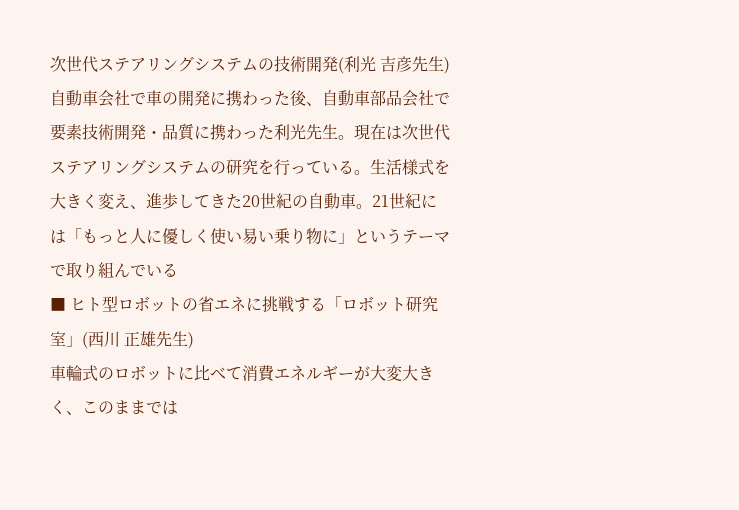次世代ステアリングシステムの技術開発(利光 吉彦先生)
自動車会社で車の開発に携わった後、自動車部品会社で要素技術開発・品質に携わった利光先生。現在は次世代ステアリングシステムの研究を行っている。生活様式を大きく変え、進歩してきた20世紀の自動車。21世紀には「もっと人に優しく使い易い乗り物に」というテーマで取り組んでいる
■ ヒト型ロボットの省エネに挑戦する「ロボット研究室」(西川 正雄先生)
車輪式のロボットに比べて消費エネルギーが大変大きく、このままでは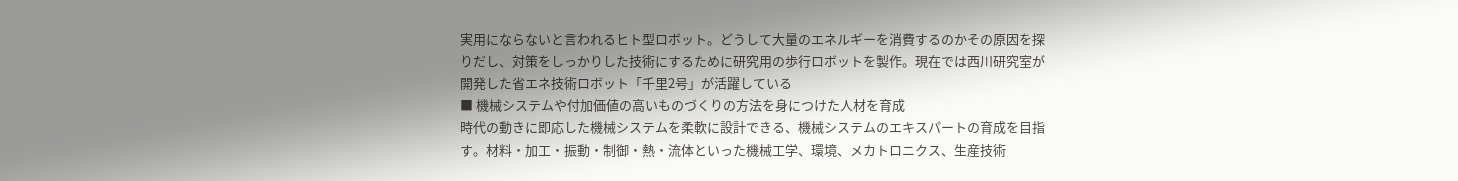実用にならないと言われるヒト型ロボット。どうして大量のエネルギーを消費するのかその原因を探りだし、対策をしっかりした技術にするために研究用の歩行ロボットを製作。現在では西川研究室が開発した省エネ技術ロボット「千里2号」が活躍している
■ 機械システムや付加価値の高いものづくりの方法を身につけた人材を育成
時代の動きに即応した機械システムを柔軟に設計できる、機械システムのエキスパートの育成を目指す。材料・加工・振動・制御・熱・流体といった機械工学、環境、メカトロニクス、生産技術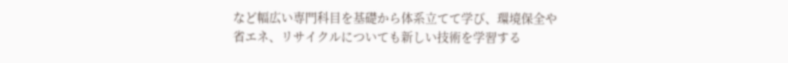など幅広い専門科目を基礎から体系立てて学び、環境保全や省エネ、リサイクルについても新しい技術を学習する